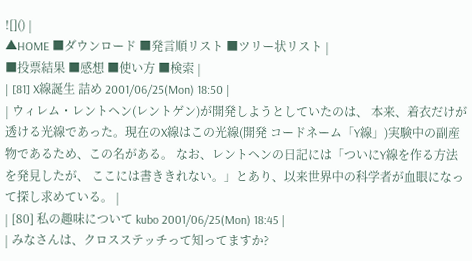![]() |
▲HOME ■ダウンロード ■発言順リスト ■ツリー状リスト |
■投票結果 ■感想 ■使い方 ■検索 |
| [81] X線誕生 詰め 2001/06/25(Mon) 18:50 |
| ウィレム・レントヘン(レントゲン)が開発しようとしていたのは、 本来、着衣だけが透ける光線であった。現在のX線はこの光線(開発 コードネーム「Y線」)実験中の副産物であるため、この名がある。 なお、レントヘンの日記には「ついにY線を作る方法を発見したが、 ここには書ききれない。」とあり、以来世界中の科学者が血眼になっ て探し求めている。 |
| [80] 私の趣味について kubo 2001/06/25(Mon) 18:45 |
| みなさんは、クロスステッチって知ってますか?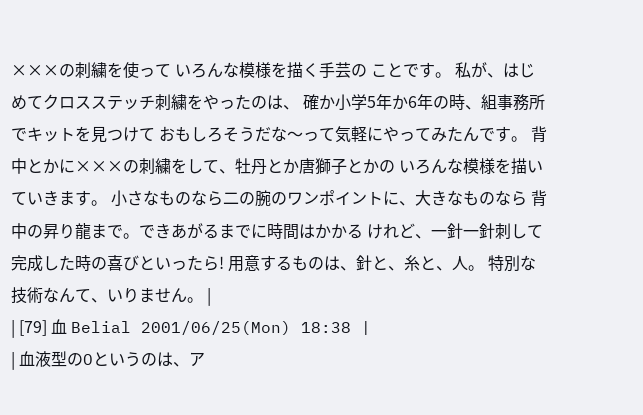×××の刺繍を使って いろんな模様を描く手芸の ことです。 私が、はじめてクロスステッチ刺繍をやったのは、 確か小学5年か6年の時、組事務所でキットを見つけて おもしろそうだな〜って気軽にやってみたんです。 背中とかに×××の刺繍をして、牡丹とか唐獅子とかの いろんな模様を描いていきます。 小さなものなら二の腕のワンポイントに、大きなものなら 背中の昇り龍まで。できあがるまでに時間はかかる けれど、一針一針刺して完成した時の喜びといったら! 用意するものは、針と、糸と、人。 特別な技術なんて、いりません。 |
| [79] 血 Belial 2001/06/25(Mon) 18:38 |
| 血液型のOというのは、ア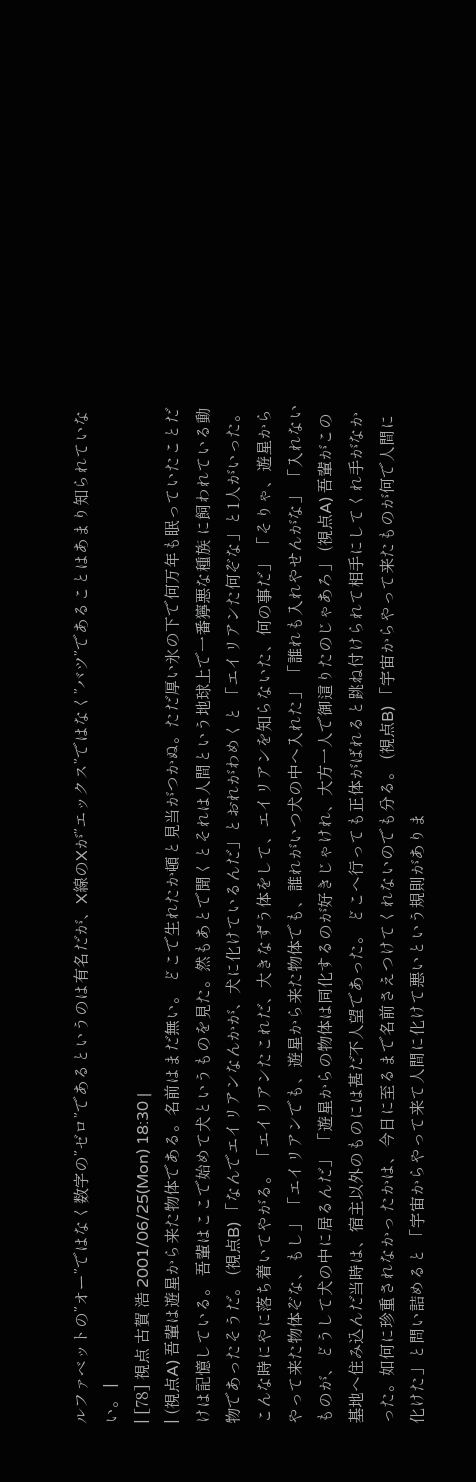ルファベットの”オー”ではなく数字の”ゼロ”であるというのは有名だが、X線のXが”エックス”ではなく”バツ”であることはあまり知られていない。 |
| [78] 視点 古賀 浩 2001/06/25(Mon) 18:30 |
| (視点A) 吾輩は遊星から来た物体である。名前はまだ無い。 どこで生れたか頓と見当がつかぬ。ただ厚い氷の下で何万年も眠っていたことだけは記憶している。 吾輩はここで始めて犬というものを見た。然もあとで聞くとそれは人間という地球上で一番獰悪な種族 に飼われている動物であったそうだ。 (視点B) 「なんでエイリアンなんかが、犬に化けているんだ」とおれがわめくと 「エイリアンた何ぞな」と1人がいった。こんな時にやに落ち着いてやがる。 「エイリアンたこれだ、大きなずう体をして、エイリアンを知らないた、何の事だ」 「そりゃ、遊星からやって来た物体ぞな、もし」 「エイリアンでも、遊星から来た物体でも、誰れがいつ犬の中へ入れた」 「誰れも入れやせんがな」 「入れないものが、どうして犬の中に居るんだ」 「遊星からの物体は同化するのが好きじゃけれ、大方一人で御這りたのじゃあろ」 (視点A) 吾輩がこの基地へ住み込んだ当時は、宿主以外のものには甚だ不人望であった。 どこへ行っても正体がばれると跳ね付けられて相手にしてくれ手がなかった。如何に珍重されなかっ たかは、今日に至るまで名前さえつけてくれないのでも分る。 (視点B) 「宇宙からやって来たものが何で人間に化けた」と問い詰めると 「宇宙からやって来て人間に化けて悪いという規則がありま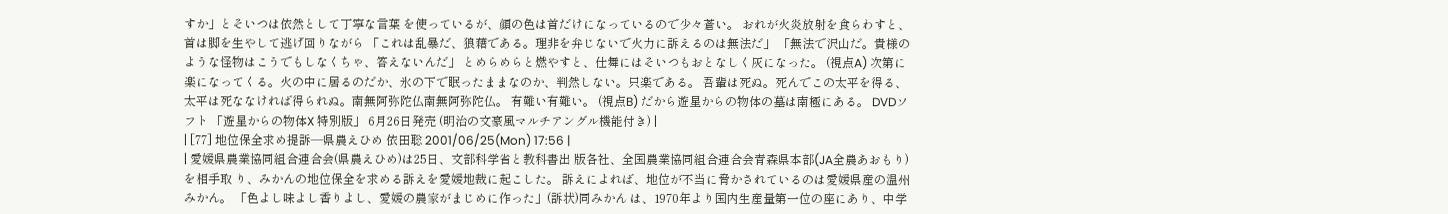すか」とそいつは依然として丁寧な言葉 を使っているが、顔の色は首だけになっているので少々蒼い。 おれが火炎放射を食らわすと、首は脚を生やして逃げ回りながら 「これは乱暴だ、狼藉である。理非を弁じないで火力に訴えるのは無法だ」 「無法で沢山だ。貴様のような怪物はこうでもしなくちゃ、答えないんだ」 とめらめらと燃やすと、仕舞にはそいつもおとなしく灰になった。 (視点A) 次第に楽になってくる。火の中に居るのだか、氷の下で眠ったままなのか、判然しない。只楽である。 吾輩は死ぬ。死んでこの太平を得る、太平は死ななければ得られぬ。南無阿弥陀仏南無阿弥陀仏。 有難い有難い。 (視点B) だから遊星からの物体の墓は南極にある。 DVDソフト 「遊星からの物体X 特別版」 6月26日発売 (明治の文豪風マルチアングル機能付き) |
| [77] 地位保全求め提訴―県農えひめ 依田聡 2001/06/25(Mon) 17:56 |
| 愛媛県農業協同組合連合会(県農えひめ)は25日、文部科学省と教科書出 版各社、全国農業協同組合連合会青森県本部(JA全農あおもり)を相手取 り、みかんの地位保全を求める訴えを愛媛地裁に起こした。 訴えによれば、地位が不当に脅かされているのは愛媛県産の温州みかん。 「色よし味よし香りよし、愛媛の農家がまじめに作った」(訴状)同みかん は、1970年より国内生産量第一位の座にあり、中学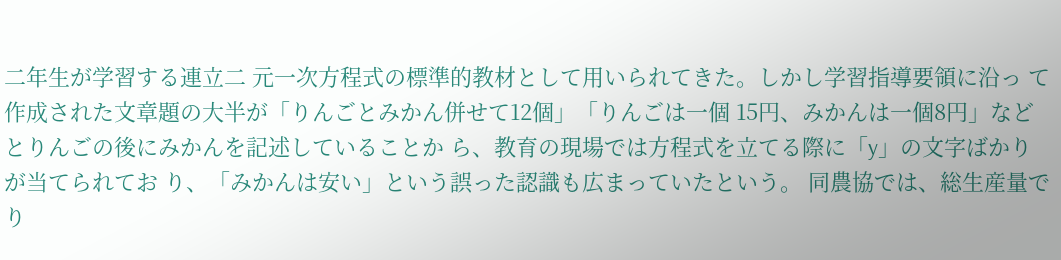二年生が学習する連立二 元一次方程式の標準的教材として用いられてきた。しかし学習指導要領に沿っ て作成された文章題の大半が「りんごとみかん併せて12個」「りんごは一個 15円、みかんは一個8円」などとりんごの後にみかんを記述していることか ら、教育の現場では方程式を立てる際に「y」の文字ばかりが当てられてお り、「みかんは安い」という誤った認識も広まっていたという。 同農協では、総生産量でり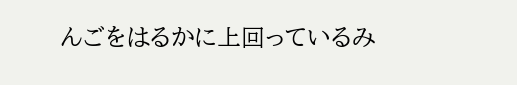んごをはるかに上回っているみ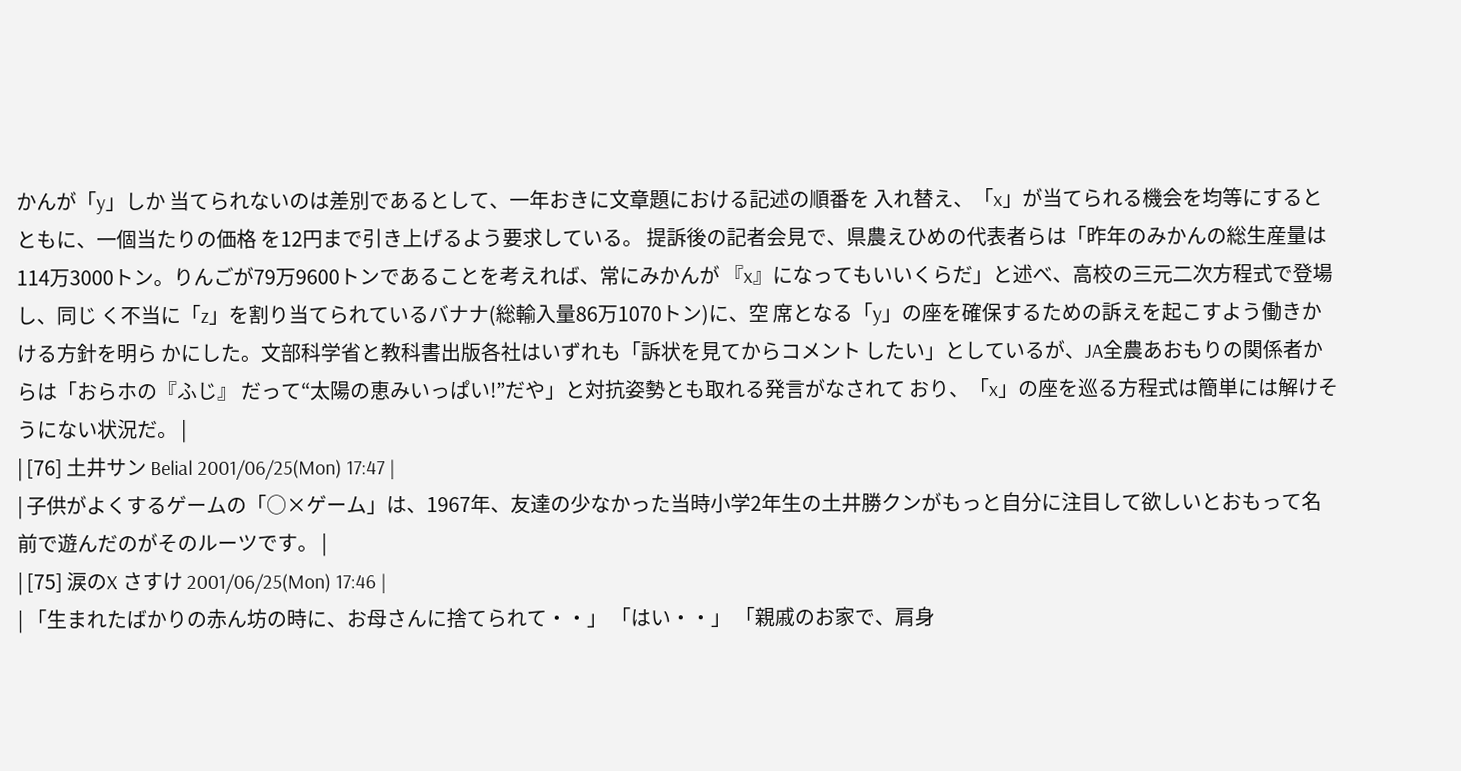かんが「y」しか 当てられないのは差別であるとして、一年おきに文章題における記述の順番を 入れ替え、「x」が当てられる機会を均等にするとともに、一個当たりの価格 を12円まで引き上げるよう要求している。 提訴後の記者会見で、県農えひめの代表者らは「昨年のみかんの総生産量は 114万3000トン。りんごが79万9600トンであることを考えれば、常にみかんが 『x』になってもいいくらだ」と述べ、高校の三元二次方程式で登場し、同じ く不当に「z」を割り当てられているバナナ(総輸入量86万1070トン)に、空 席となる「y」の座を確保するための訴えを起こすよう働きかける方針を明ら かにした。文部科学省と教科書出版各社はいずれも「訴状を見てからコメント したい」としているが、JA全農あおもりの関係者からは「おらホの『ふじ』 だって“太陽の恵みいっぱい!”だや」と対抗姿勢とも取れる発言がなされて おり、「x」の座を巡る方程式は簡単には解けそうにない状況だ。 |
| [76] 土井サン Belial 2001/06/25(Mon) 17:47 |
| 子供がよくするゲームの「○×ゲーム」は、1967年、友達の少なかった当時小学2年生の土井勝クンがもっと自分に注目して欲しいとおもって名前で遊んだのがそのルーツです。 |
| [75] 涙のX さすけ 2001/06/25(Mon) 17:46 |
| 「生まれたばかりの赤ん坊の時に、お母さんに捨てられて・・」 「はい・・」 「親戚のお家で、肩身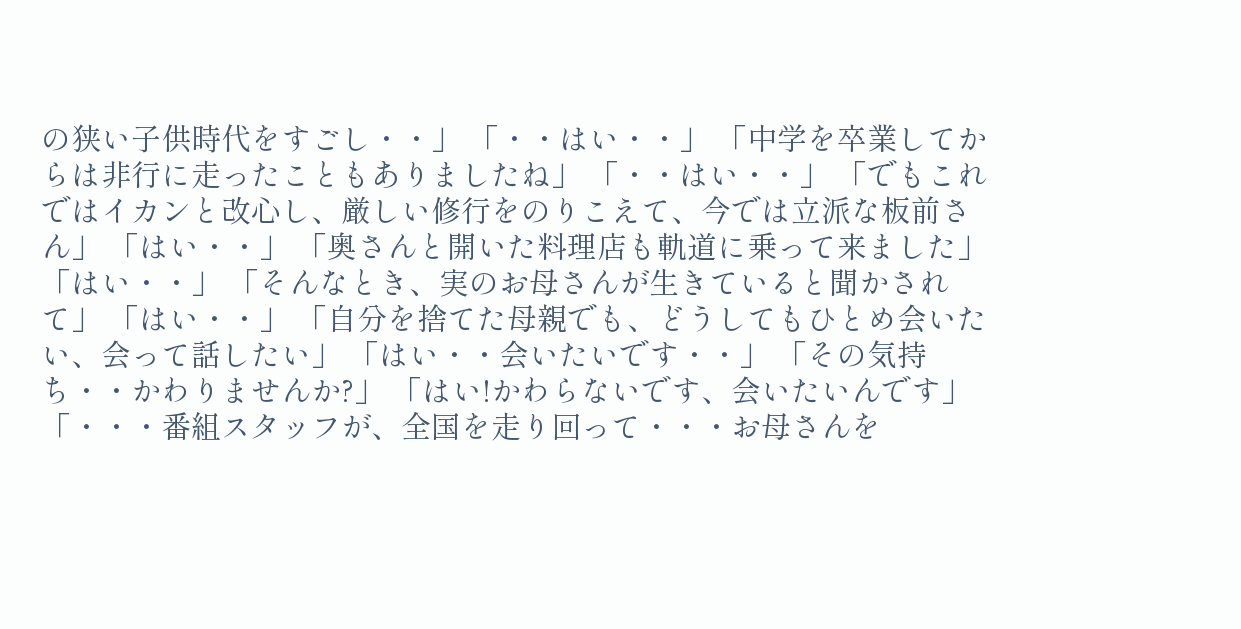の狭い子供時代をすごし・・」 「・・はい・・」 「中学を卒業してからは非行に走ったこともありましたね」 「・・はい・・」 「でもこれではイカンと改心し、厳しい修行をのりこえて、今では立派な板前さん」 「はい・・」 「奥さんと開いた料理店も軌道に乗って来ました」 「はい・・」 「そんなとき、実のお母さんが生きていると聞かされて」 「はい・・」 「自分を捨てた母親でも、どうしてもひとめ会いたい、会って話したい」 「はい・・会いたいです・・」 「その気持ち・・かわりませんか?」 「はい!かわらないです、会いたいんです」 「・・・番組スタッフが、全国を走り回って・・・お母さんを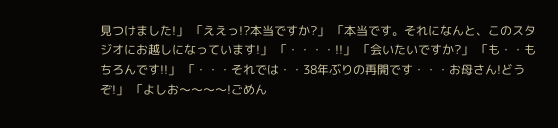見つけました!」 「ええっ!?本当ですか?」 「本当です。それになんと、このスタジオにお越しになっています!」 「・・・・!!」 「会いたいですか?」 「も・・もちろんです!!」 「・・・それでは・・38年ぶりの再開です・・・お母さん!どうぞ!」 「よしお〜〜〜〜!ごめん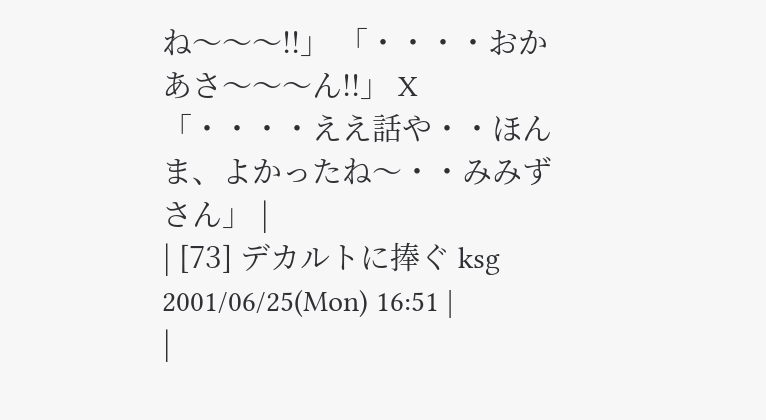ね〜〜〜!!」 「・・・・おかあさ〜〜〜ん!!」 X 「・・・・ええ話や・・ほんま、よかったね〜・・みみずさん」 |
| [73] デカルトに捧ぐ ksg 2001/06/25(Mon) 16:51 |
|